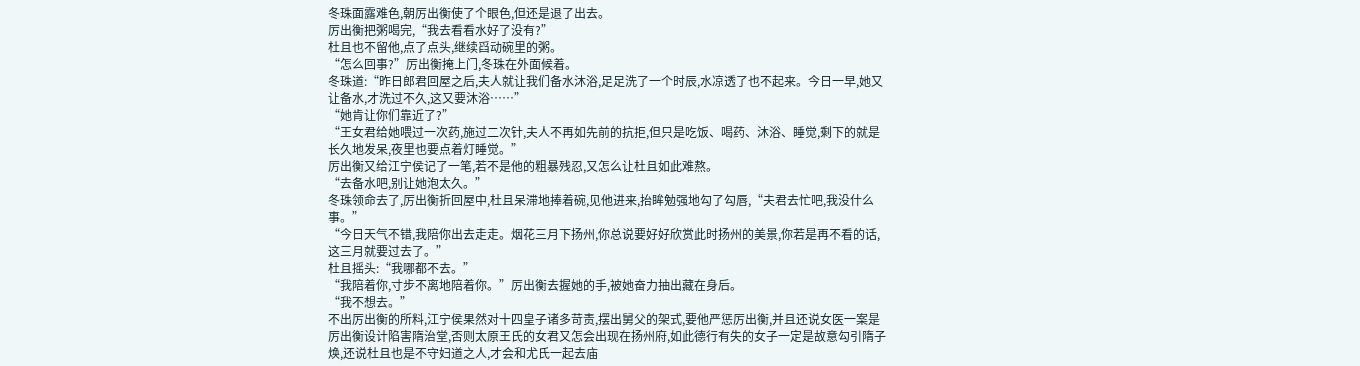冬珠面露难色,朝厉出衡使了个眼色,但还是退了出去。
厉出衡把粥喝完,“我去看看水好了没有?”
杜且也不留他,点了点头,继续舀动碗里的粥。
“怎么回事?”厉出衡掩上门,冬珠在外面候着。
冬珠道:“昨日郎君回屋之后,夫人就让我们备水沐浴,足足洗了一个时辰,水凉透了也不起来。今日一早,她又让备水,才洗过不久,这又要沐浴……”
“她肯让你们靠近了?”
“王女君给她喂过一次药,施过二次针,夫人不再如先前的抗拒,但只是吃饭、喝药、沐浴、睡觉,剩下的就是长久地发呆,夜里也要点着灯睡觉。”
厉出衡又给江宁侯记了一笔,若不是他的粗暴残忍,又怎么让杜且如此难熬。
“去备水吧,别让她泡太久。”
冬珠领命去了,厉出衡折回屋中,杜且呆滞地捧着碗,见他进来,抬眸勉强地勾了勾唇,“夫君去忙吧,我没什么事。”
“今日天气不错,我陪你出去走走。烟花三月下扬州,你总说要好好欣赏此时扬州的美景,你若是再不看的话,这三月就要过去了。”
杜且摇头:“我哪都不去。”
“我陪着你,寸步不离地陪着你。”厉出衡去握她的手,被她奋力抽出藏在身后。
“我不想去。”
不出厉出衡的所料,江宁侯果然对十四皇子诸多苛责,摆出舅父的架式,要他严惩厉出衡,并且还说女医一案是厉出衡设计陷害隋治堂,否则太原王氏的女君又怎会出现在扬州府,如此德行有失的女子一定是故意勾引隋子焕,还说杜且也是不守妇道之人,才会和尤氏一起去庙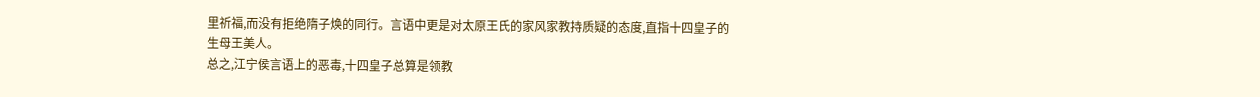里祈福,而没有拒绝隋子焕的同行。言语中更是对太原王氏的家风家教持质疑的态度,直指十四皇子的生母王美人。
总之,江宁侯言语上的恶毒,十四皇子总算是领教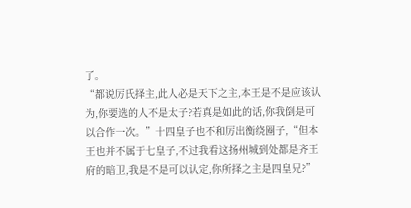了。
“都说厉氏择主,此人必是天下之主,本王是不是应该认为,你要选的人不是太子?若真是如此的话,你我倒是可以合作一次。”十四皇子也不和厉出衡绕圈子,“但本王也并不属于七皇子,不过我看这扬州城到处都是齐王府的暗卫,我是不是可以认定,你所择之主是四皇兄?”